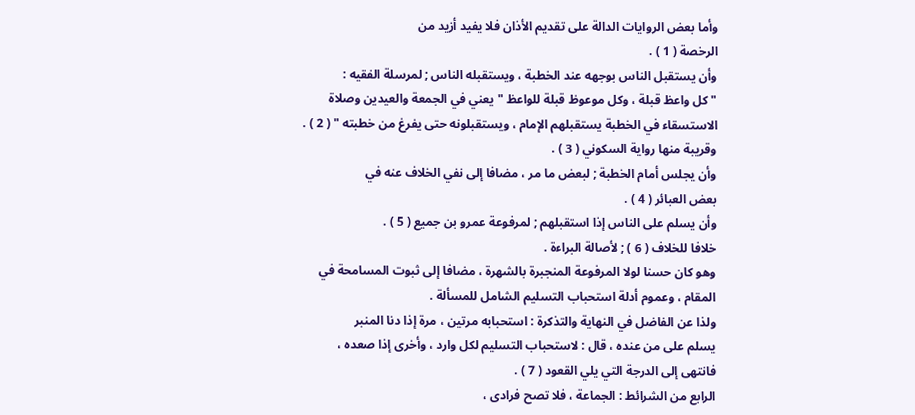وأما بعض الروايات الدالة على تقديم الأذان فلا يفيد أزيد من
الرخصة ( 1 ) .
وأن يستقبل الناس بوجهه عند الخطبة ، ويستقبله الناس ; لمرسلة الفقيه :
" كل واعظ قبلة ، وكل موعوظ قبلة للواعظ " يعني في الجمعة والعيدين وصلاة
الاستسقاء في الخطبة يستقبلهم الإمام ، ويستقبلونه حتى يفرغ من خطبته " ( 2 ) .
وقريبة منها رواية السكوني ( 3 ) .
وأن يجلس أمام الخطبة ; لبعض ما مر ، مضافا إلى نفي الخلاف عنه في
بعض العبائر ( 4 ) .
وأن يسلم على الناس إذا استقبلهم ; لمرفوعة عمرو بن جميع ( 5 ) .
خلافا للخلاف ( 6 ) ; لأصالة البراءة .
وهو كان حسنا لولا المرفوعة المنجبرة بالشهرة ، مضافا إلى ثبوت المسامحة في
المقام ، وعموم أدلة استحباب التسليم الشامل للمسألة .
ولذا عن الفاضل في النهاية والتذكرة : استحبابه مرتين ، مرة إذا دنا المنبر
يسلم على من عنده ، قال : لاستحباب التسليم لكل وارد ، وأخرى إذا صعده ،
فانتهى إلى الدرجة التي يلي القعود ( 7 ) .
الرابع من الشرائط : الجماعة ، فلا تصح فرادى ،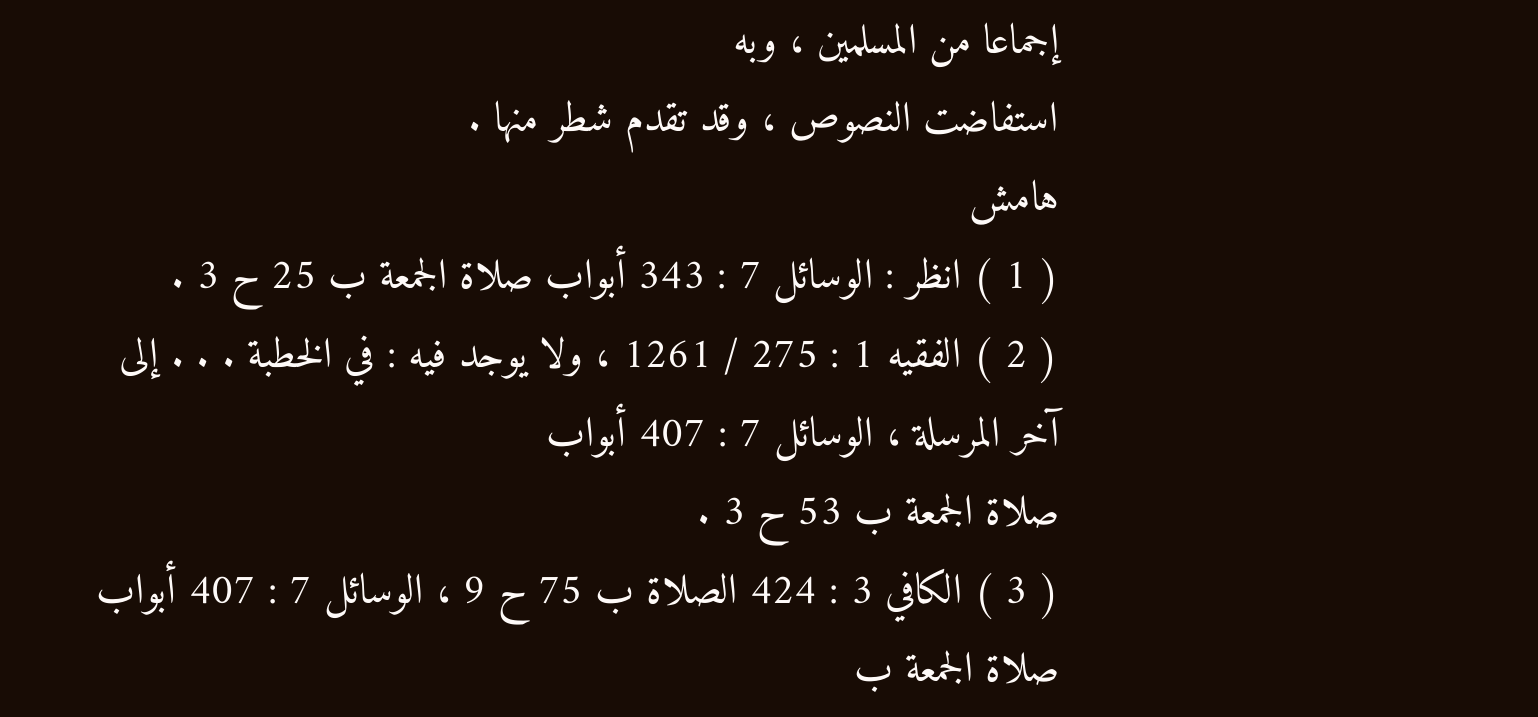إجماعا من المسلمين ، وبه
استفاضت النصوص ، وقد تقدم شطر منها .
هامش
( 1 ) انظر : الوسائل 7 : 343 أبواب صلاة الجمعة ب 25 ح 3 .
( 2 ) الفقيه 1 : 275 / 1261 ، ولا يوجد فيه : في الخطبة . . . إلى آخر المرسلة ، الوسائل 7 : 407 أبواب
صلاة الجمعة ب 53 ح 3 .
( 3 ) الكافي 3 : 424 الصلاة ب 75 ح 9 ، الوسائل 7 : 407 أبواب صلاة الجمعة ب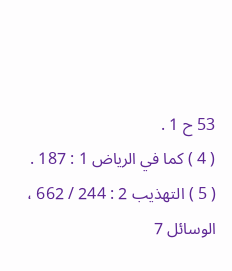53 ح 1 .
( 4 ) كما في الرياض 1 : 187 .
( 5 ) التهذيب 2 : 244 / 662 ، الوسائل 7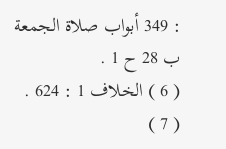: 349 أبواب صلاة الجمعة ب 28 ح 1 .
( 6 ) الخلاف 1 : 624 .
( 7 )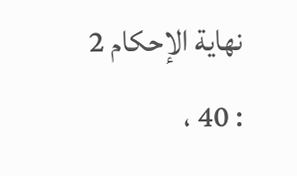نهاية الإحكام 2 : 40 ،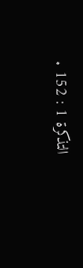التذكرة 1 : 152 .